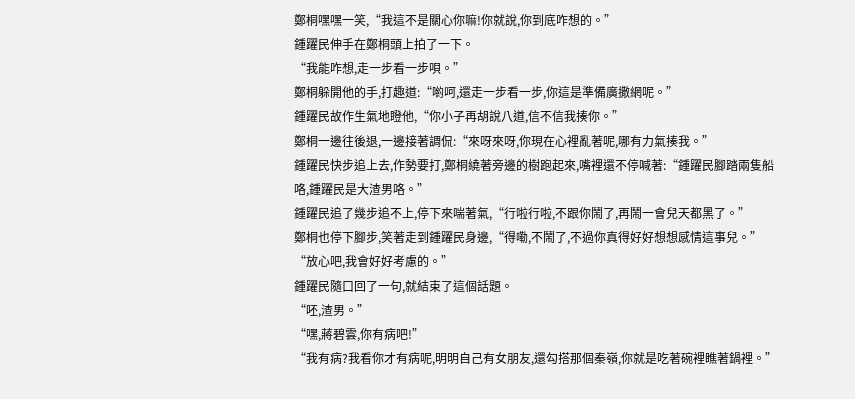鄭桐嘿嘿一笑,“我這不是關心你嘛!你就說,你到底咋想的。”
鍾躍民伸手在鄭桐頭上拍了一下。
“我能咋想,走一步看一步唄。”
鄭桐躲開他的手,打趣道:“喲呵,還走一步看一步,你這是準備廣撒網呢。”
鍾躍民故作生氣地瞪他,“你小子再胡說八道,信不信我揍你。”
鄭桐一邊往後退,一邊接著調侃:“來呀來呀,你現在心裡亂著呢,哪有力氣揍我。”
鍾躍民快步追上去,作勢要打,鄭桐繞著旁邊的樹跑起來,嘴裡還不停喊著:“鍾躍民腳踏兩隻船咯,鍾躍民是大渣男咯。”
鍾躍民追了幾步追不上,停下來喘著氣,“行啦行啦,不跟你鬧了,再鬧一會兒天都黑了。”
鄭桐也停下腳步,笑著走到鍾躍民身邊,“得嘞,不鬧了,不過你真得好好想想感情這事兒。”
“放心吧,我會好好考慮的。”
鍾躍民隨口回了一句,就結束了這個話題。
“呸,渣男。”
“嘿,蔣碧雲,你有病吧!”
“我有病?我看你才有病呢,明明自己有女朋友,還勾搭那個秦嶺,你就是吃著碗裡瞧著鍋裡。”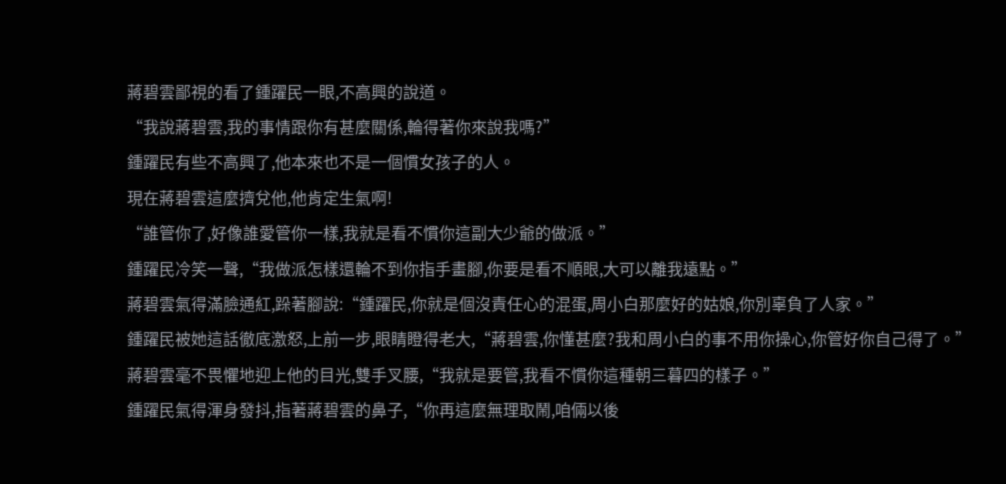蔣碧雲鄙視的看了鍾躍民一眼,不高興的說道。
“我說蔣碧雲,我的事情跟你有甚麼關係,輪得著你來說我嗎?”
鍾躍民有些不高興了,他本來也不是一個慣女孩子的人。
現在蔣碧雲這麼擠兌他,他肯定生氣啊!
“誰管你了,好像誰愛管你一樣,我就是看不慣你這副大少爺的做派。”
鍾躍民冷笑一聲,“我做派怎樣還輪不到你指手畫腳,你要是看不順眼,大可以離我遠點。”
蔣碧雲氣得滿臉通紅,跺著腳說:“鍾躍民,你就是個沒責任心的混蛋,周小白那麼好的姑娘,你別辜負了人家。”
鍾躍民被她這話徹底激怒,上前一步,眼睛瞪得老大,“蔣碧雲,你懂甚麼?我和周小白的事不用你操心,你管好你自己得了。”
蔣碧雲毫不畏懼地迎上他的目光,雙手叉腰,“我就是要管,我看不慣你這種朝三暮四的樣子。”
鍾躍民氣得渾身發抖,指著蔣碧雲的鼻子,“你再這麼無理取鬧,咱倆以後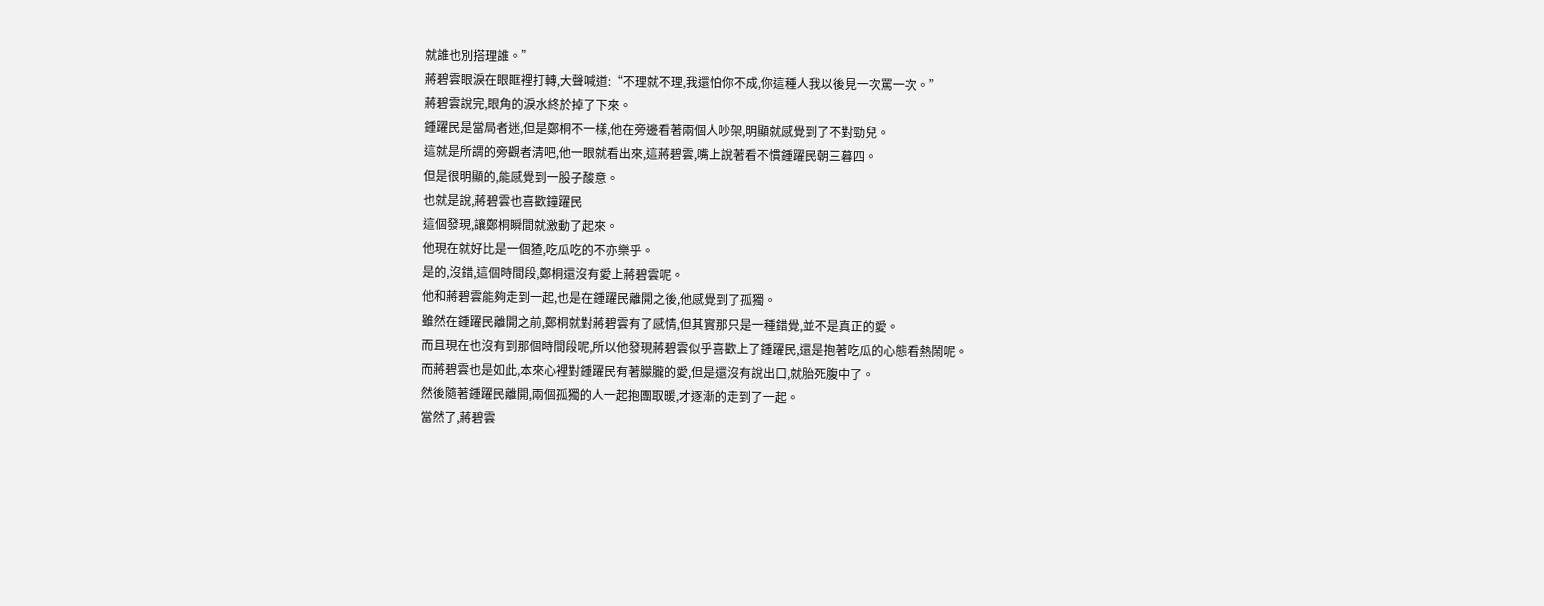就誰也別搭理誰。”
蔣碧雲眼淚在眼眶裡打轉,大聲喊道:“不理就不理,我還怕你不成,你這種人我以後見一次罵一次。”
蔣碧雲說完,眼角的淚水終於掉了下來。
鍾躍民是當局者迷,但是鄭桐不一樣,他在旁邊看著兩個人吵架,明顯就感覺到了不對勁兒。
這就是所謂的旁觀者清吧,他一眼就看出來,這蔣碧雲,嘴上說著看不慣鍾躍民朝三暮四。
但是很明顯的,能感覺到一股子酸意。
也就是說,蔣碧雲也喜歡鐘躍民
這個發現,讓鄭桐瞬間就激動了起來。
他現在就好比是一個猹,吃瓜吃的不亦樂乎。
是的,沒錯,這個時間段,鄭桐還沒有愛上蔣碧雲呢。
他和蔣碧雲能夠走到一起,也是在鍾躍民離開之後,他感覺到了孤獨。
雖然在鍾躍民離開之前,鄭桐就對蔣碧雲有了感情,但其實那只是一種錯覺,並不是真正的愛。
而且現在也沒有到那個時間段呢,所以他發現蔣碧雲似乎喜歡上了鍾躍民,還是抱著吃瓜的心態看熱鬧呢。
而蔣碧雲也是如此,本來心裡對鍾躍民有著朦朧的愛,但是還沒有說出口,就胎死腹中了。
然後隨著鍾躍民離開,兩個孤獨的人一起抱團取暖,才逐漸的走到了一起。
當然了,蔣碧雲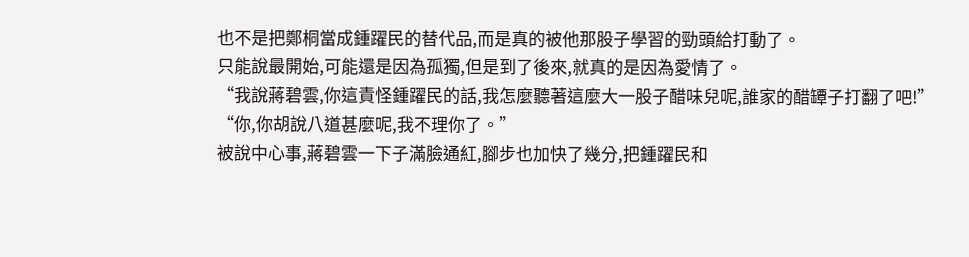也不是把鄭桐當成鍾躍民的替代品,而是真的被他那股子學習的勁頭給打動了。
只能說最開始,可能還是因為孤獨,但是到了後來,就真的是因為愛情了。
“我說蔣碧雲,你這責怪鍾躍民的話,我怎麼聽著這麼大一股子醋味兒呢,誰家的醋罈子打翻了吧!”
“你,你胡說八道甚麼呢,我不理你了。”
被說中心事,蔣碧雲一下子滿臉通紅,腳步也加快了幾分,把鍾躍民和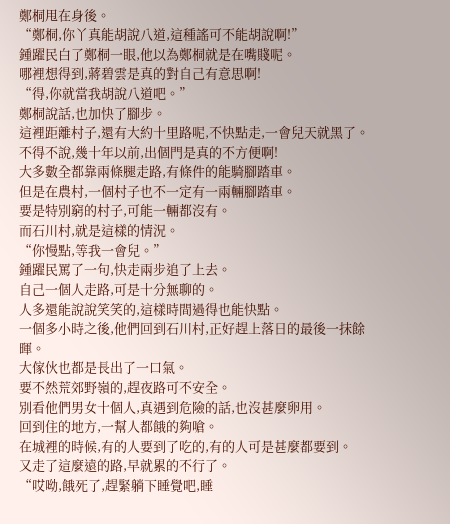鄭桐甩在身後。
“鄭桐,你丫真能胡說八道,這種謠可不能胡說啊!”
鍾躍民白了鄭桐一眼,他以為鄭桐就是在嘴賤呢。
哪裡想得到,蔣碧雲是真的對自己有意思啊!
“得,你就當我胡說八道吧。”
鄭桐說話,也加快了腳步。
這裡距離村子,還有大約十里路呢,不快點走,一會兒天就黑了。
不得不說,幾十年以前,出個門是真的不方便啊!
大多數全都靠兩條腿走路,有條件的能騎腳踏車。
但是在農村,一個村子也不一定有一兩輛腳踏車。
要是特別窮的村子,可能一輛都沒有。
而石川村,就是這樣的情況。
“你慢點,等我一會兒。”
鍾躍民罵了一句,快走兩步追了上去。
自己一個人走路,可是十分無聊的。
人多還能說說笑笑的,這樣時間過得也能快點。
一個多小時之後,他們回到石川村,正好趕上落日的最後一抹餘暉。
大傢伙也都是長出了一口氣。
要不然荒郊野嶺的,趕夜路可不安全。
別看他們男女十個人,真遇到危險的話,也沒甚麼卵用。
回到住的地方,一幫人都餓的夠嗆。
在城裡的時候,有的人要到了吃的,有的人可是甚麼都要到。
又走了這麼遠的路,早就累的不行了。
“哎呦,餓死了,趕緊躺下睡覺吧,睡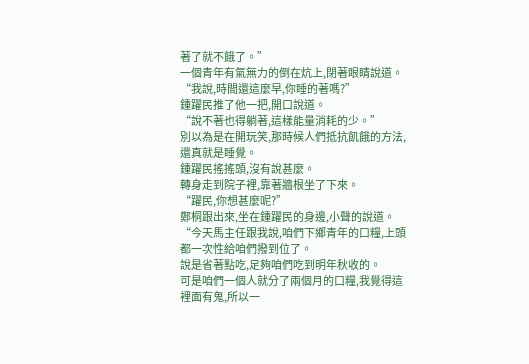著了就不餓了。”
一個青年有氣無力的倒在炕上,閉著眼睛說道。
“我說,時間還這麼早,你睡的著嗎?”
鍾躍民推了他一把,開口說道。
“說不著也得躺著,這樣能量消耗的少。”
別以為是在開玩笑,那時候人們抵抗飢餓的方法,還真就是睡覺。
鍾躍民搖搖頭,沒有說甚麼。
轉身走到院子裡,靠著牆根坐了下來。
“躍民,你想甚麼呢?”
鄭桐跟出來,坐在鍾躍民的身邊,小聲的說道。
“今天馬主任跟我說,咱們下鄉青年的口糧,上頭都一次性給咱們撥到位了。
說是省著點吃,足夠咱們吃到明年秋收的。
可是咱們一個人就分了兩個月的口糧,我覺得這裡面有鬼,所以一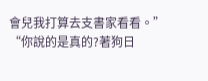會兒我打算去支書家看看。”
“你說的是真的?著狗日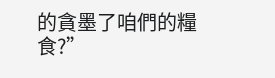的貪墨了咱們的糧食?”